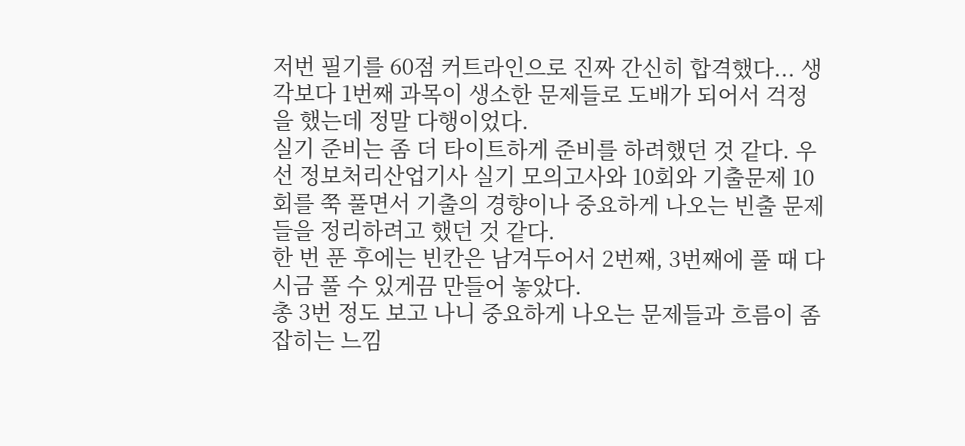저번 필기를 60점 커트라인으로 진짜 간신히 합격했다... 생각보다 1번째 과목이 생소한 문제들로 도배가 되어서 걱정을 했는데 정말 다행이었다.
실기 준비는 좀 더 타이트하게 준비를 하려했던 것 같다. 우선 정보처리산업기사 실기 모의고사와 10회와 기출문제 10회를 쭉 풀면서 기출의 경향이나 중요하게 나오는 빈출 문제들을 정리하려고 했던 것 같다.
한 번 푼 후에는 빈칸은 남겨두어서 2번째, 3번째에 풀 때 다시금 풀 수 있게끔 만들어 놓았다.
총 3번 정도 보고 나니 중요하게 나오는 문제들과 흐름이 좀 잡히는 느낌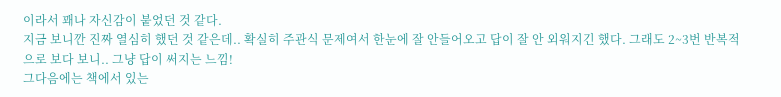이라서 꽤나 자신감이 붙었던 것 같다.
지금 보니깐 진짜 열심히 했던 것 같은데.. 확실히 주관식 문제여서 한눈에 잘 안들어오고 답이 잘 안 외워지긴 했다. 그래도 2~3번 반복적으로 보다 보니.. 그냥 답이 써지는 느낌!
그다음에는 책에서 있는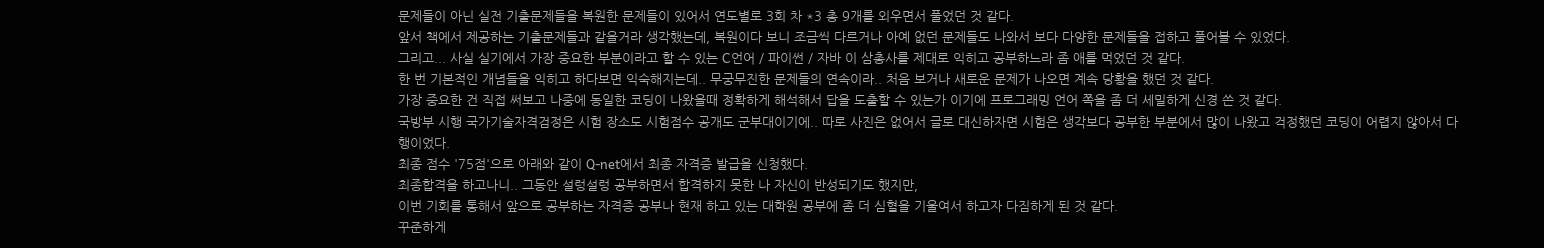문제들이 아닌 실전 기출문제들을 복원한 문제들이 있어서 연도별로 3회 차 *3 총 9개를 외우면서 풀었던 것 같다.
앞서 책에서 제공하는 기출문제들과 같을거라 생각했는데, 복원이다 보니 조금씩 다르거나 아예 없던 문제들도 나와서 보다 다양한 문제들을 접하고 풀어볼 수 있었다.
그리고... 사실 실기에서 가장 중요한 부분이라고 할 수 있는 C언어 / 파이썬 / 자바 이 삼총사를 제대로 익히고 공부하느라 좀 애를 먹었던 것 같다.
한 번 기본적인 개념들을 익히고 하다보면 익숙해지는데.. 무궁무진한 문제들의 연속이라.. 처음 보거나 새로운 문제가 나오면 계속 당황을 했던 것 같다.
가장 중요한 건 직접 써보고 나중에 동일한 코딩이 나왔을때 정확하게 해석해서 답을 도출할 수 있는가 이기에 프로그래밍 언어 쪽을 좀 더 세밀하게 신경 쓴 것 같다.
국방부 시행 국가기술자격검정은 시험 장소도 시험점수 공개도 군부대이기에.. 따로 사진은 없어서 글로 대신하자면 시험은 생각보다 공부한 부분에서 많이 나왔고 걱정했던 코딩이 어렵지 않아서 다행이었다.
최종 점수 '75점'으로 아래와 같이 Q-net에서 최종 자격증 발급을 신청했다.
최종합격을 하고나니.. 그동안 설렁설렁 공부하면서 합격하지 못한 나 자신이 반성되기도 했지만,
이번 기회를 통해서 앞으로 공부하는 자격증 공부나 현재 하고 있는 대학원 공부에 좀 더 심혈을 기울여서 하고자 다짐하게 된 것 같다.
꾸준하게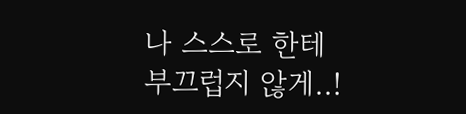나 스스로 한테 부끄럽지 않게..!